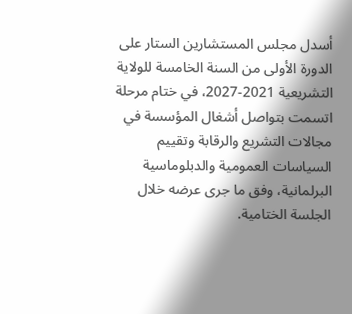أسدل مجلس المستشارين الستار على الدورة الأولى من السنة الخامسة للولاية التشريعية 2021-2027، في ختام مرحلة اتسمت بتواصل أشغال المؤسسة في مجالات التشريع والرقابة وتقييم السياسات العمومية والدبلوماسية البرلمانية، وفق ما جرى عرضه خلال الجلسة الختامية.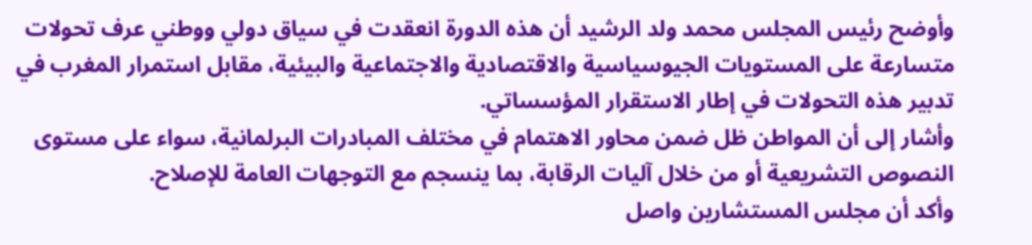وأوضح رئيس المجلس محمد ولد الرشيد أن هذه الدورة انعقدت في سياق دولي ووطني عرف تحولات متسارعة على المستويات الجيوسياسية والاقتصادية والاجتماعية والبيئية، مقابل استمرار المغرب في تدبير هذه التحولات في إطار الاستقرار المؤسساتي.
وأشار إلى أن المواطن ظل ضمن محاور الاهتمام في مختلف المبادرات البرلمانية، سواء على مستوى النصوص التشريعية أو من خلال آليات الرقابة، بما ينسجم مع التوجهات العامة للإصلاح.
وأكد أن مجلس المستشارين واصل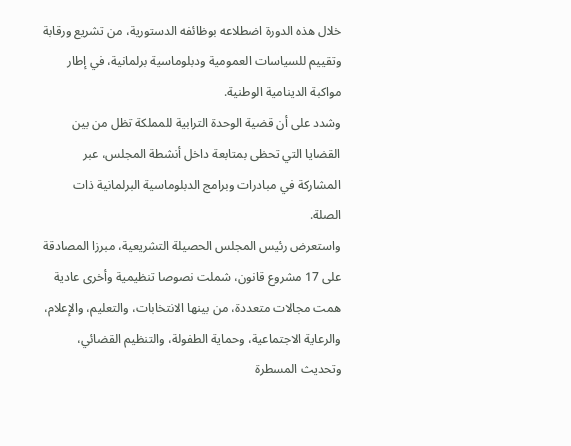خلال هذه الدورة اضطلاعه بوظائفه الدستورية، من تشريع ورقابة وتقييم للسياسات العمومية ودبلوماسية برلمانية، في إطار مواكبة الدينامية الوطنية.
وشدد على أن قضية الوحدة الترابية للمملكة تظل من بين القضايا التي تحظى بمتابعة داخل أنشطة المجلس، عبر المشاركة في مبادرات وبرامج الدبلوماسية البرلمانية ذات الصلة.
واستعرض رئيس المجلس الحصيلة التشريعية، مبرزا المصادقة على 17 مشروع قانون، شملت نصوصا تنظيمية وأخرى عادية همت مجالات متعددة، من بينها الانتخابات، والتعليم، والإعلام، والرعاية الاجتماعية، وحماية الطفولة، والتنظيم القضائي، وتحديث المسطرة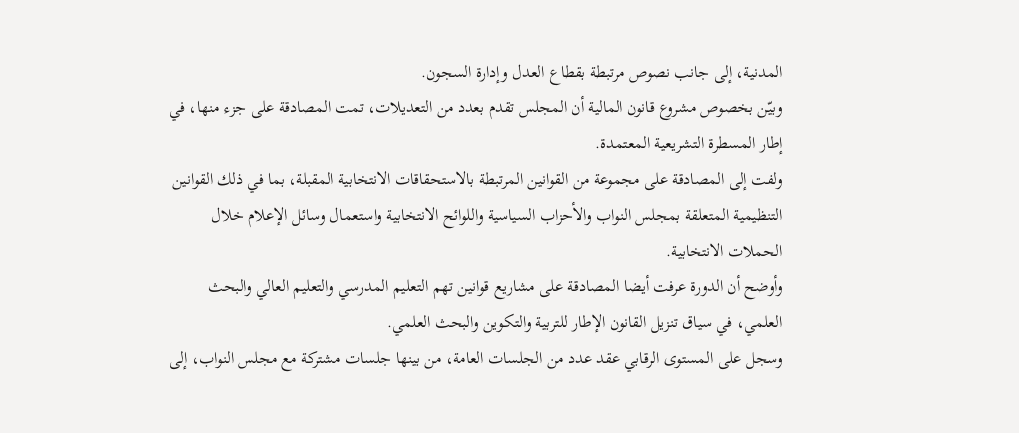المدنية، إلى جانب نصوص مرتبطة بقطاع العدل وإدارة السجون.
وبيّن بخصوص مشروع قانون المالية أن المجلس تقدم بعدد من التعديلات، تمت المصادقة على جزء منها، في إطار المسطرة التشريعية المعتمدة.
ولفت إلى المصادقة على مجموعة من القوانين المرتبطة بالاستحقاقات الانتخابية المقبلة، بما في ذلك القوانين التنظيمية المتعلقة بمجلس النواب والأحزاب السياسية واللوائح الانتخابية واستعمال وسائل الإعلام خلال الحملات الانتخابية.
وأوضح أن الدورة عرفت أيضا المصادقة على مشاريع قوانين تهم التعليم المدرسي والتعليم العالي والبحث العلمي، في سياق تنزيل القانون الإطار للتربية والتكوين والبحث العلمي.
وسجل على المستوى الرقابي عقد عدد من الجلسات العامة، من بينها جلسات مشتركة مع مجلس النواب، إلى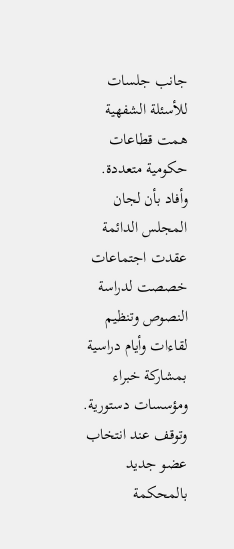جانب جلسات للأسئلة الشفهية همت قطاعات حكومية متعددة.
وأفاد بأن لجان المجلس الدائمة عقدت اجتماعات خصصت لدراسة النصوص وتنظيم لقاءات وأيام دراسية بمشاركة خبراء ومؤسسات دستورية.
وتوقف عند انتخاب عضو جديد بالمحكمة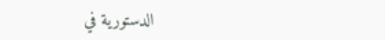الدستورية في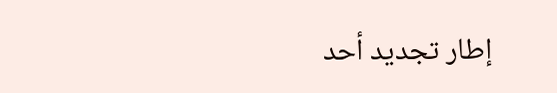إطار تجديد أحد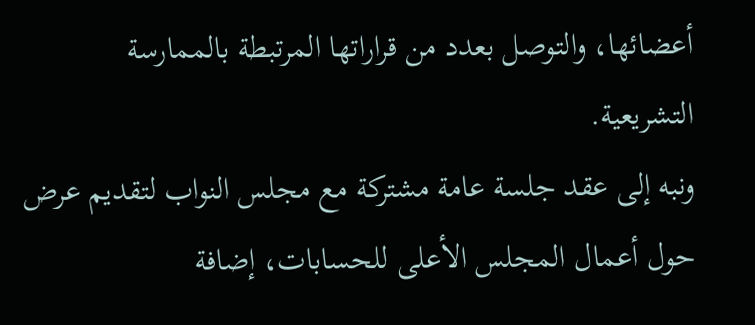أعضائها، والتوصل بعدد من قراراتها المرتبطة بالممارسة التشريعية.
ونبه إلى عقد جلسة عامة مشتركة مع مجلس النواب لتقديم عرض حول أعمال المجلس الأعلى للحسابات، إضافة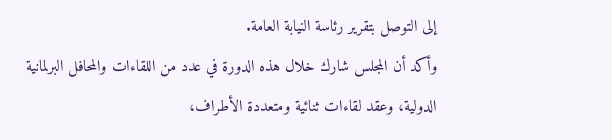إلى التوصل بتقرير رئاسة النيابة العامة.
وأكد أن المجلس شارك خلال هذه الدورة في عدد من اللقاءات والمحافل البرلمانية الدولية، وعقد لقاءات ثنائية ومتعددة الأطراف،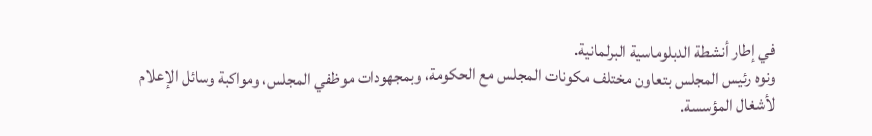في إطار أنشطة الدبلوماسية البرلمانية.
ونوه رئيس المجلس بتعاون مختلف مكونات المجلس مع الحكومة، وبمجهودات موظفي المجلس، ومواكبة وسائل الإعلام لأشغال المؤسسة.